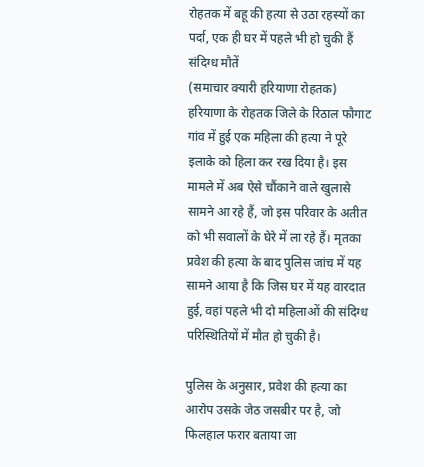रोहतक में बहू की हत्या से उठा रहस्यों का पर्दा, एक ही घर में पहले भी हो चुकी हैं संदिग्ध मौतें
(समाचार क्यारी हरियाणा रोहतक)
हरियाणा के रोहतक जिले के रिठाल फौगाट गांव में हुई एक महिला की हत्या ने पूरे इलाके को हिला कर रख दिया है। इस मामले में अब ऐसे चौंकाने वाले खुलासे सामने आ रहे हैं, जो इस परिवार के अतीत को भी सवालों के घेरे में ला रहे हैं। मृतका प्रवेश की हत्या के बाद पुलिस जांच में यह सामने आया है कि जिस घर में यह वारदात हुई, वहां पहले भी दो महिलाओं की संदिग्ध परिस्थितियों में मौत हो चुकी है।

पुलिस के अनुसार, प्रवेश की हत्या का आरोप उसके जेठ जसबीर पर है, जो फिलहाल फरार बताया जा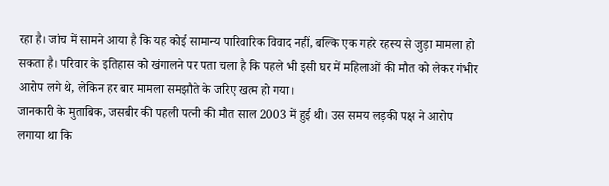रहा है। जांच में सामने आया है कि यह कोई सामान्य पारिवारिक विवाद नहीं, बल्कि एक गहरे रहस्य से जुड़ा मामला हो सकता है। परिवार के इतिहास को खंगालने पर पता चला है कि पहले भी इसी घर में महिलाओं की मौत को लेकर गंभीर आरोप लगे थे, लेकिन हर बार मामला समझौते के जरिए खत्म हो गया।
जानकारी के मुताबिक, जसबीर की पहली पत्नी की मौत साल 2003 में हुई थी। उस समय लड़की पक्ष ने आरोप लगाया था कि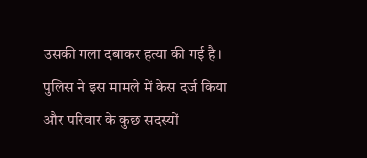उसकी गला दबाकर हत्या की गई है। पुलिस ने इस मामले में केस दर्ज किया और परिवार के कुछ सदस्यों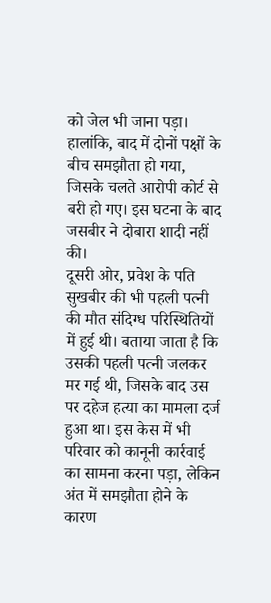को जेल भी जाना पड़ा। हालांकि, बाद में दोनों पक्षों के बीच समझौता हो गया, जिसके चलते आरोपी कोर्ट से बरी हो गए। इस घटना के बाद जसबीर ने दोबारा शादी नहीं की।
दूसरी ओर, प्रवेश के पति सुखबीर की भी पहली पत्नी की मौत संदिग्ध परिस्थितियों में हुई थी। बताया जाता है कि उसकी पहली पत्नी जलकर मर गई थी, जिसके बाद उस पर दहेज हत्या का मामला दर्ज हुआ था। इस केस में भी परिवार को कानूनी कार्रवाई का सामना करना पड़ा, लेकिन अंत में समझौता होने के कारण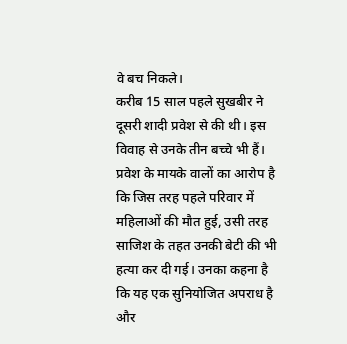वे बच निकले।
करीब 15 साल पहले सुखबीर ने दूसरी शादी प्रवेश से की थी। इस विवाह से उनके तीन बच्चे भी हैं। प्रवेश के मायके वालों का आरोप है कि जिस तरह पहले परिवार में महिलाओं की मौत हुई, उसी तरह साजिश के तहत उनकी बेटी की भी हत्या कर दी गई। उनका कहना है कि यह एक सुनियोजित अपराध है और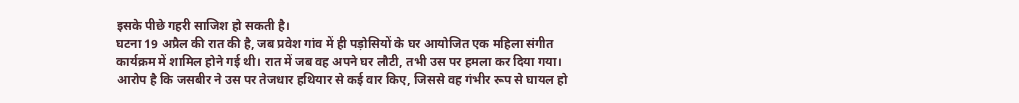इसके पीछे गहरी साजिश हो सकती है।
घटना 19 अप्रैल की रात की है, जब प्रवेश गांव में ही पड़ोसियों के घर आयोजित एक महिला संगीत कार्यक्रम में शामिल होने गई थी। रात में जब वह अपने घर लौटी, तभी उस पर हमला कर दिया गया। आरोप है कि जसबीर ने उस पर तेजधार हथियार से कई वार किए, जिससे वह गंभीर रूप से घायल हो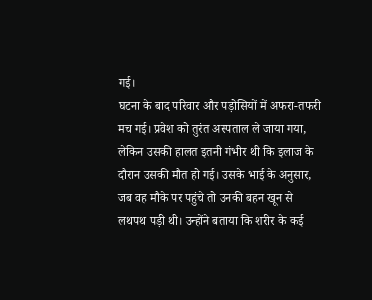गई।
घटना के बाद परिवार और पड़ोसियों में अफरा-तफरी मच गई। प्रवेश को तुरंत अस्पताल ले जाया गया, लेकिन उसकी हालत इतनी गंभीर थी कि इलाज के दौरान उसकी मौत हो गई। उसके भाई के अनुसार, जब वह मौके पर पहुंचे तो उनकी बहन खून से लथपथ पड़ी थी। उन्होंने बताया कि शरीर के कई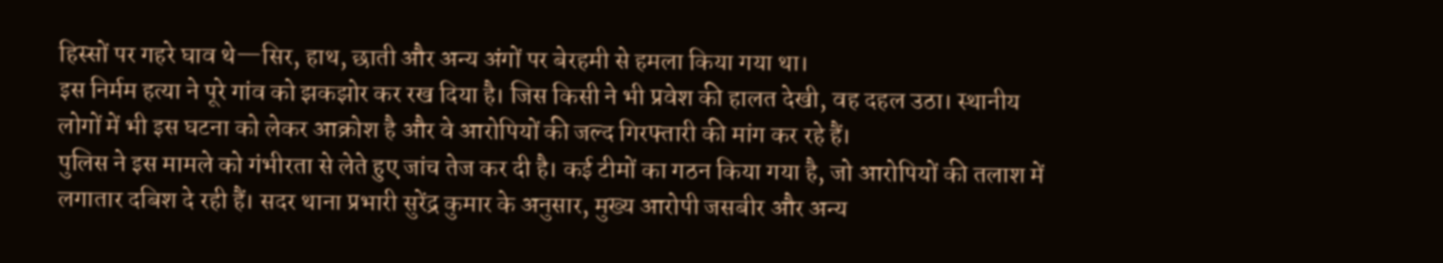हिस्सों पर गहरे घाव थे—सिर, हाथ, छाती और अन्य अंगों पर बेरहमी से हमला किया गया था।
इस निर्मम हत्या ने पूरे गांव को झकझोर कर रख दिया है। जिस किसी ने भी प्रवेश की हालत देखी, वह दहल उठा। स्थानीय लोगों में भी इस घटना को लेकर आक्रोश है और वे आरोपियों की जल्द गिरफ्तारी की मांग कर रहे हैं।
पुलिस ने इस मामले को गंभीरता से लेते हुए जांच तेज कर दी है। कई टीमों का गठन किया गया है, जो आरोपियों की तलाश में लगातार दबिश दे रही हैं। सदर थाना प्रभारी सुरेंद्र कुमार के अनुसार, मुख्य आरोपी जसबीर और अन्य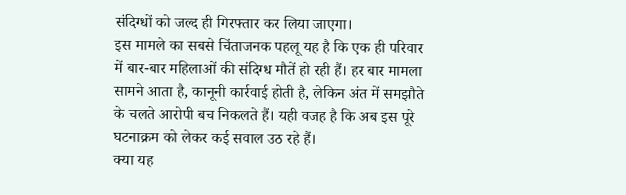संदिग्धों को जल्द ही गिरफ्तार कर लिया जाएगा।
इस मामले का सबसे चिंताजनक पहलू यह है कि एक ही परिवार में बार-बार महिलाओं की संदिग्ध मौतें हो रही हैं। हर बार मामला सामने आता है, कानूनी कार्रवाई होती है, लेकिन अंत में समझौते के चलते आरोपी बच निकलते हैं। यही वजह है कि अब इस पूरे घटनाक्रम को लेकर कई सवाल उठ रहे हैं।
क्या यह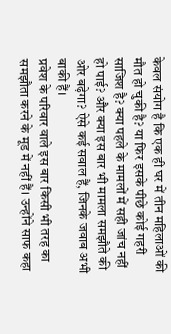केवल संयोग है कि एक ही घर में तीन महिलाओं की मौत हो चुकी है? या फिर इसके पीछे कोई गहरी साजिश है? क्या पहले के मामलों में सही जांच नहीं हो पाई? और क्या इस बार भी मामला समझौते की ओर बढ़ेगा? ऐसे कई सवाल हैं, जिनके जवाब अभी बाकी हैं।
प्रवेश के परिवार वाले इस बार किसी भी तरह का समझौता करने के मूड में नहीं हैं। उन्होंने साफ कहा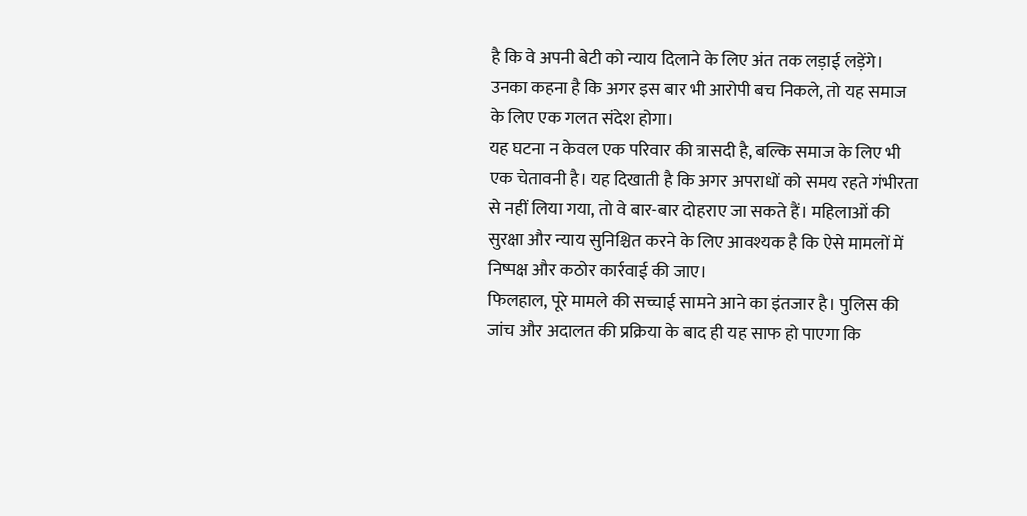है कि वे अपनी बेटी को न्याय दिलाने के लिए अंत तक लड़ाई लड़ेंगे। उनका कहना है कि अगर इस बार भी आरोपी बच निकले, तो यह समाज के लिए एक गलत संदेश होगा।
यह घटना न केवल एक परिवार की त्रासदी है, बल्कि समाज के लिए भी एक चेतावनी है। यह दिखाती है कि अगर अपराधों को समय रहते गंभीरता से नहीं लिया गया, तो वे बार-बार दोहराए जा सकते हैं। महिलाओं की सुरक्षा और न्याय सुनिश्चित करने के लिए आवश्यक है कि ऐसे मामलों में निष्पक्ष और कठोर कार्रवाई की जाए।
फिलहाल, पूरे मामले की सच्चाई सामने आने का इंतजार है। पुलिस की जांच और अदालत की प्रक्रिया के बाद ही यह साफ हो पाएगा कि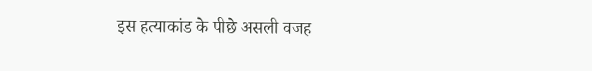इस हत्याकांड के पीछे असली वजह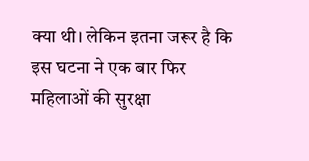क्या थी। लेकिन इतना जरूर है कि इस घटना ने एक बार फिर महिलाओं की सुरक्षा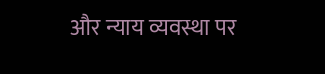और न्याय व्यवस्था पर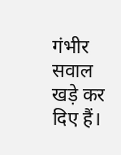गंभीर सवाल खड़े कर दिए हैं।